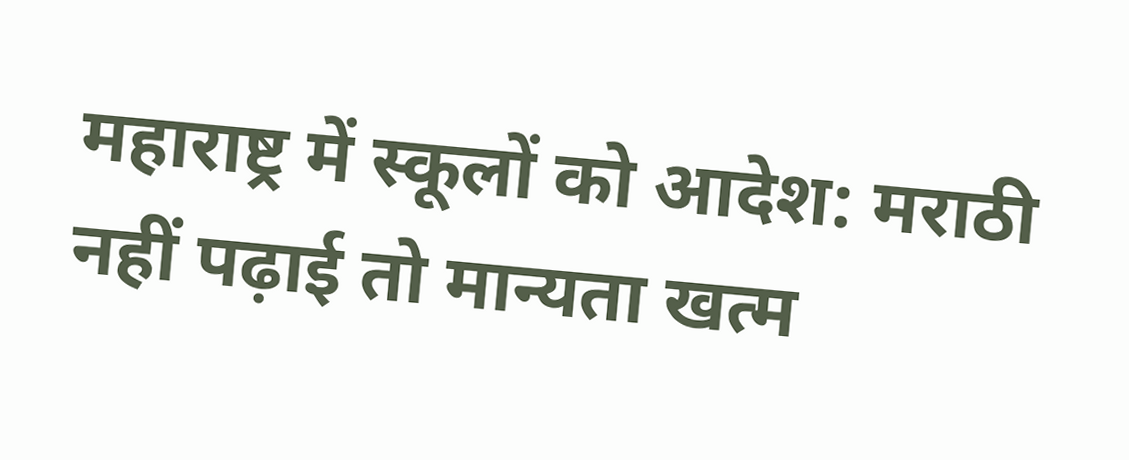महाराष्ट्र में स्कूलों को आदेश: मराठी नहीं पढ़ाई तो मान्यता खत्म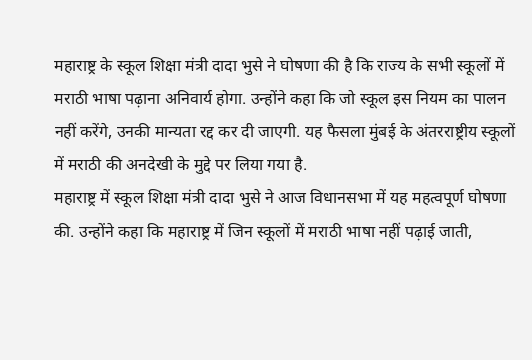महाराष्ट्र के स्कूल शिक्षा मंत्री दादा भुसे ने घोषणा की है कि राज्य के सभी स्कूलों में मराठी भाषा पढ़ाना अनिवार्य होगा. उन्होंने कहा कि जो स्कूल इस नियम का पालन नहीं करेंगे, उनकी मान्यता रद्द कर दी जाएगी. यह फैसला मुंबई के अंतरराष्ट्रीय स्कूलों में मराठी की अनदेखी के मुद्दे पर लिया गया है.
महाराष्ट्र में स्कूल शिक्षा मंत्री दादा भुसे ने आज विधानसभा में यह महत्वपूर्ण घोषणा की. उन्होंने कहा कि महाराष्ट्र में जिन स्कूलों में मराठी भाषा नहीं पढ़ाई जाती,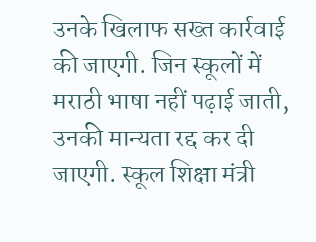उनके खिलाफ सख्त कार्रवाई की जाएगी. जिन स्कूलों में मराठी भाषा नहीं पढ़ाई जाती, उनकी मान्यता रद्द कर दी जाएगी. स्कूल शिक्षा मंत्री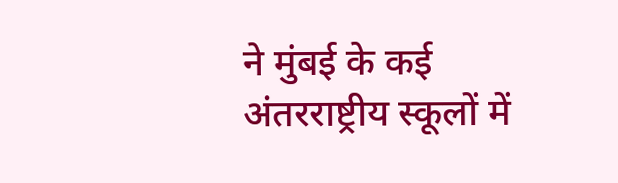ने मुंबई के कई अंतरराष्ट्रीय स्कूलों में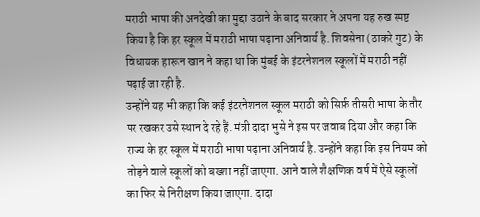मराठी भाषा की अनदेखी का मुद्दा उठाने के बाद सरकार ने अपना यह रुख स्पष्ट किया है कि हर स्कूल में मराठी भाषा पढ़ाना अनिवार्य है. शिवसेना (ठाकरे गुट) के विधायक हारून खान ने कहा था कि मुंबई के इंटरनेशनल स्कूलों में मराठी नहीं पढ़ाई जा रही है.
उन्होंने यह भी कहा कि कई इंटरनेशनल स्कूल मराठी को सिर्फ़ तीसरी भाषा के तौर पर रखकर उसे स्थान दे रहे हैं. मंत्री दादा भुसे ने इस पर जवाब दिया और कहा कि राज्य के हर स्कूल में मराठी भाषा पढ़ाना अनिवार्य है. उन्होंने कहा कि इस नियम को तोड़ने वाले स्कूलों को बख्शा नहीं जाएगा. आने वाले शैक्षणिक वर्ष में ऐसे स्कूलों का फिर से निरीक्षण किया जाएगा. दादा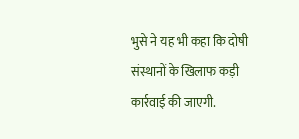भुसे ने यह भी कहा कि दोषी संस्थानों के खिलाफ कड़ी कार्रवाई की जाएगी.